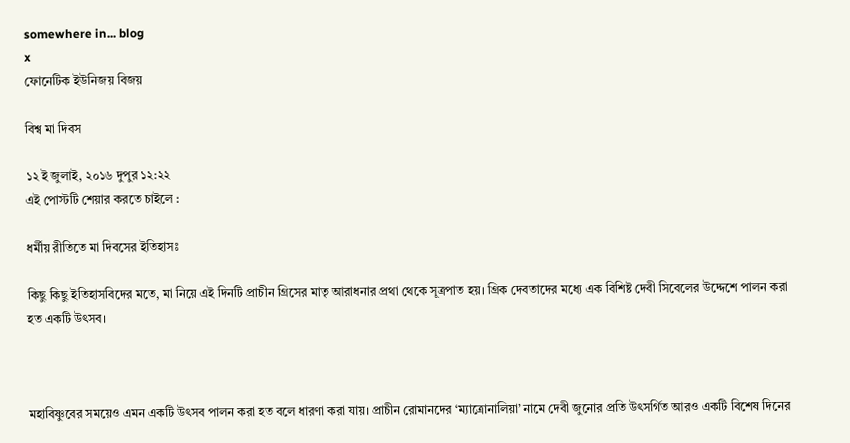somewhere in... blog
x
ফোনেটিক ইউনিজয় বিজয়

বিশ্ব মা দিবস

১২ ই জুলাই, ২০১৬ দুপুর ১২:২২
এই পোস্টটি শেয়ার করতে চাইলে :

ধর্মীয় রীতিতে মা দিবসের ইতিহাসঃ

কিছু কিছু ইতিহাসবিদের মতে, মা নিয়ে এই দিনটি প্রাচীন গ্রিসের মাতৃ আরাধনার প্রথা থেকে সূত্রপাত হয়। গ্রিক দেবতাদের মধ্যে এক বিশিষ্ট দেবী সিবেলের উদ্দেশে পালন করা হত একটি উৎসব।



মহাবিষ্ণুবের সময়েও এমন একটি উৎসব পালন করা হত বলে ধারণা করা যায়। প্রাচীন রোমানদের ‘ম্যাত্রোনালিয়া’ নামে দেবী জুনোর প্রতি উৎসর্গিত আরও একটি বিশেষ দিনের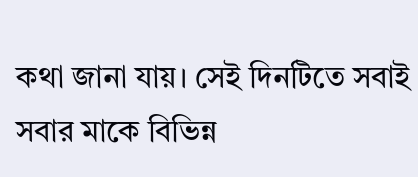কথা জানা যায়। সেই দিনটিতে সবাই সবার মাকে বিভিন্ন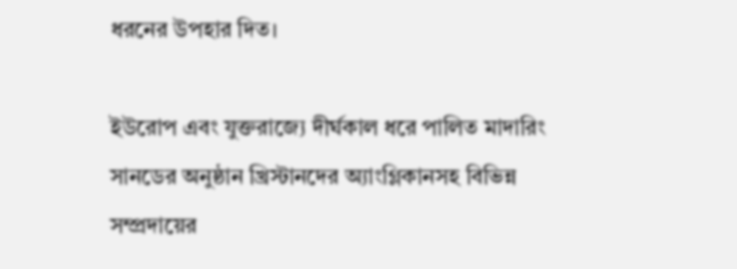ধরনের উপহার দিত।

ইউরোপ এবং যুক্তরাজ্যে দীর্ঘকাল ধরে পালিত মাদারিং সানডের অনুষ্ঠান খ্রিস্টানদের অ্যাংগ্লিকানসহ বিভিন্ন সম্প্রদায়ের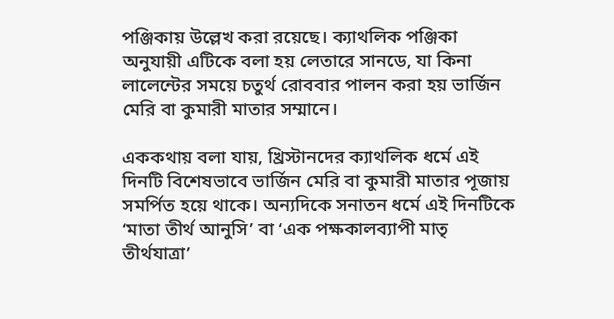পঞ্জিকায় উল্লেখ করা রয়েছে। ক্যাথলিক পঞ্জিকা অনুযায়ী এটিকে বলা হয় লেতারে সানডে, যা কিনা লালেন্টের সময়ে চতুর্থ রোববার পালন করা হয় ভার্জিন মেরি বা কুমারী মাতার সম্মানে।

এককথায় বলা যায়, খ্রিস্টানদের ক্যাথলিক ধর্মে এই দিনটি বিশেষভাবে ভার্জিন মেরি বা কুমারী মাতার পূজায় সমর্পিত হয়ে থাকে। অন্যদিকে সনাতন ধর্মে এই দিনটিকে ‘মাতা তীর্থ আনুসি’ বা ‘এক পক্ষকালব্যাপী মাতৃ তীর্থযাত্রা’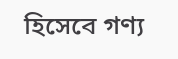হিসেবে গণ্য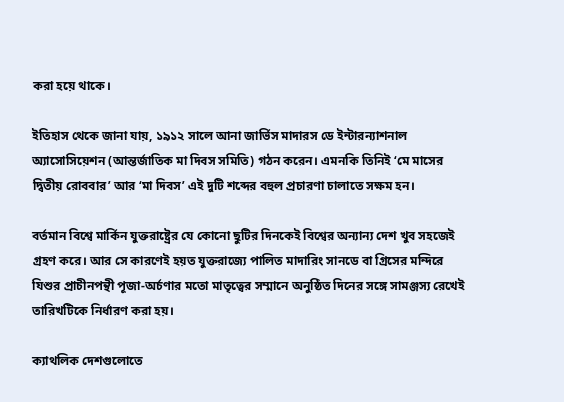করা হয়ে থাকে।

ইতিহাস থেকে জানা যায়, ১৯১২ সালে আনা জার্ভিস মাদারস ডে ইন্টারন্যাশনাল অ্যাসোসিয়েশন (আন্তর্জাতিক মা দিবস সমিতি) গঠন করেন। এমনকি তিনিই ‘মে মাসের দ্বিতীয় রোববার’ আর ‘মা দিবস’ এই দুটি শব্দের বহুল প্রচারণা চালাতে সক্ষম হন।

বর্তমান বিশ্বে মার্কিন যুক্তরাষ্ট্রের যে কোনো ছুটির দিনকেই বিশ্বের অন্যান্য দেশ খুব সহজেই গ্রহণ করে। আর সে কারণেই হয়ত যুক্তরাজ্যে পালিত মাদারিং সানডে বা গ্রিসের মন্দিরে যিশুর প্রাচীনপন্থী পূজা-অর্চণার মতো মাতৃত্বের সম্মানে অনুষ্ঠিত দিনের সঙ্গে সামঞ্জস্য রেখেই তারিখটিকে নির্ধারণ করা হয়।

ক্যাথলিক দেশগুলোতে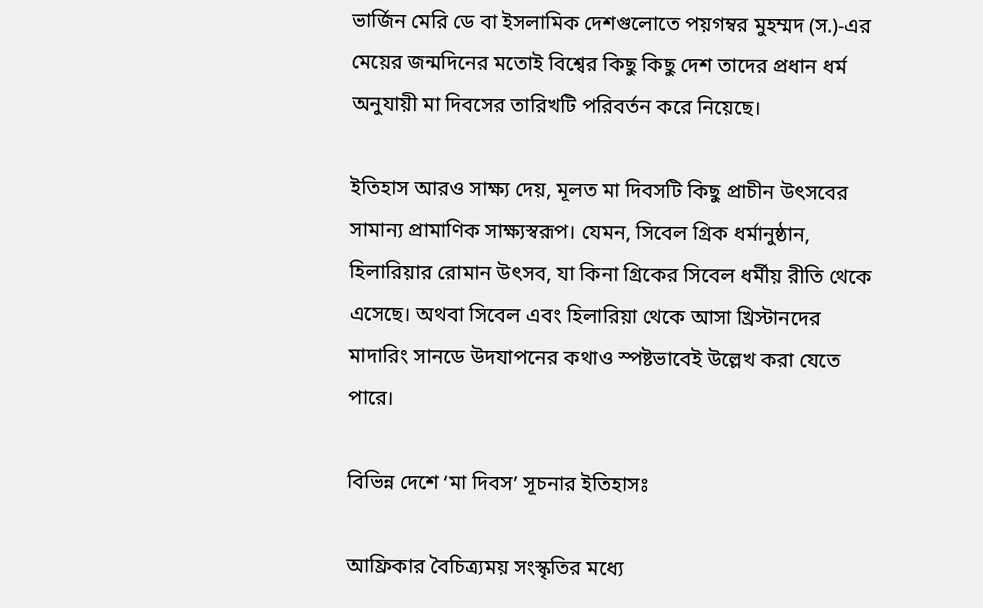ভার্জিন মেরি ডে বা ইসলামিক দেশগুলোতে পয়গম্বর মুহম্মদ (স.)-এর মেয়ের জন্মদিনের মতোই বিশ্বের কিছু কিছু দেশ তাদের প্রধান ধর্ম অনুযায়ী মা দিবসের তারিখটি পরিবর্তন করে নিয়েছে।

ইতিহাস আরও সাক্ষ্য দেয়, মূলত মা দিবসটি কিছু প্রাচীন উৎসবের সামান্য প্রামাণিক সাক্ষ্যস্বরূপ। যেমন, সিবেল গ্রিক ধর্মানুষ্ঠান, হিলারিয়ার রোমান উৎসব, যা কিনা গ্রিকের সিবেল ধর্মীয় রীতি থেকে এসেছে। অথবা সিবেল এবং হিলারিয়া থেকে আসা খ্রিস্টানদের মাদারিং সানডে উদযাপনের কথাও স্পষ্টভাবেই উল্লেখ করা যেতে পারে।

বিভিন্ন দেশে ‘মা দিবস’ সূচনার ইতিহাসঃ

আফ্রিকার বৈচিত্র্যময় সংস্কৃতির মধ্যে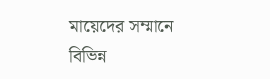মায়েদের সম্মানে বিভিন্ন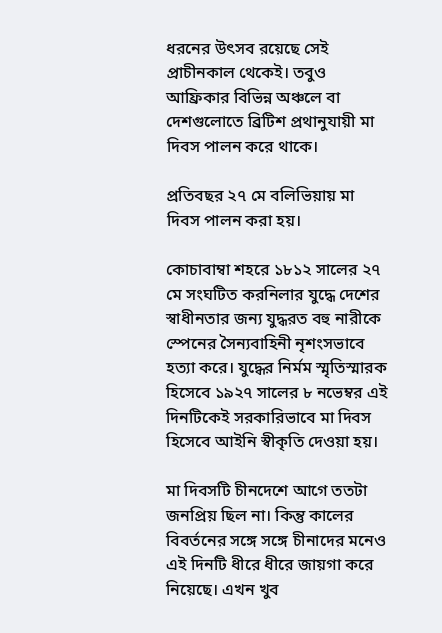ধরনের উৎসব রয়েছে সেই প্রাচীনকাল থেকেই। তবুও আফ্রিকার বিভিন্ন অঞ্চলে বা দেশগুলোতে ব্রিটিশ প্রথানুযায়ী মা দিবস পালন করে থাকে।

প্রতিবছর ২৭ মে বলিভিয়ায় মা দিবস পালন করা হয়।

কোচাবাম্বা শহরে ১৮১২ সালের ২৭ মে সংঘটিত করনিলার যুদ্ধে দেশের স্বাধীনতার জন্য যুদ্ধরত বহু নারীকে স্পেনের সৈন্যবাহিনী নৃশংসভাবে হত্যা করে। যুদ্ধের নির্মম স্মৃতিস্মারক হিসেবে ১৯২৭ সালের ৮ নভেম্বর এই দিনটিকেই সরকারিভাবে মা দিবস হিসেবে আইনি স্বীকৃতি দেওয়া হয়।

মা দিবসটি চীনদেশে আগে ততটা জনপ্রিয় ছিল না। কিন্তু কালের বিবর্তনের সঙ্গে সঙ্গে চীনাদের মনেও এই দিনটি ধীরে ধীরে জায়গা করে নিয়েছে। এখন খুব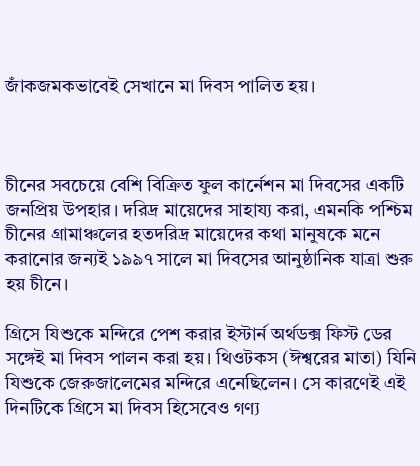জাঁকজমকভাবেই সেখানে মা দিবস পালিত হয়।



চীনের সবচেয়ে বেশি বিক্রিত ফুল কার্নেশন মা দিবসের একটি জনপ্রিয় উপহার। দরিদ্র মায়েদের সাহায্য করা, এমনকি পশ্চিম চীনের গ্রামাঞ্চলের হতদরিদ্র মায়েদের কথা মানুষকে মনে করানোর জন্যই ১৯৯৭ সালে মা দিবসের আনুষ্ঠানিক যাত্রা শুরু হয় চীনে।

গ্রিসে যিশুকে মন্দিরে পেশ করার ইস্টার্ন অর্থডক্স ফিস্ট ডের সঙ্গেই মা দিবস পালন করা হয়। থিওটকস (ঈশ্বরের মাতা) যিনি যিশুকে জেরুজালেমের মন্দিরে এনেছিলেন। সে কারণেই এই দিনটিকে গ্রিসে মা দিবস হিসেবেও গণ্য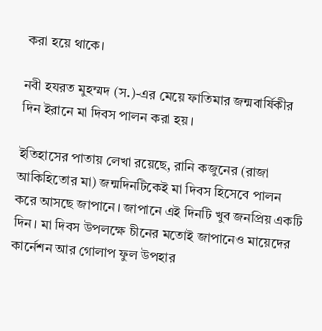করা হয়ে থাকে।

নবী হযরত মুহম্মদ (স.)-এর মেয়ে ফাতিমার জন্মবার্ষিকীর দিন ইরানে মা দিবস পালন করা হয়।

ইতিহাসের পাতায় লেখা রয়েছে, রানি কজুনের (রাজা আকিহিতোর মা) জন্মদিনটিকেই মা দিবস হিসেবে পালন করে আসছে জাপানে। জাপানে এই দিনটি খুব জনপ্রিয় একটি দিন। মা দিবস উপলক্ষে চীনের মতোই জাপানেও মায়েদের কার্নেশন আর গোলাপ ফুল উপহার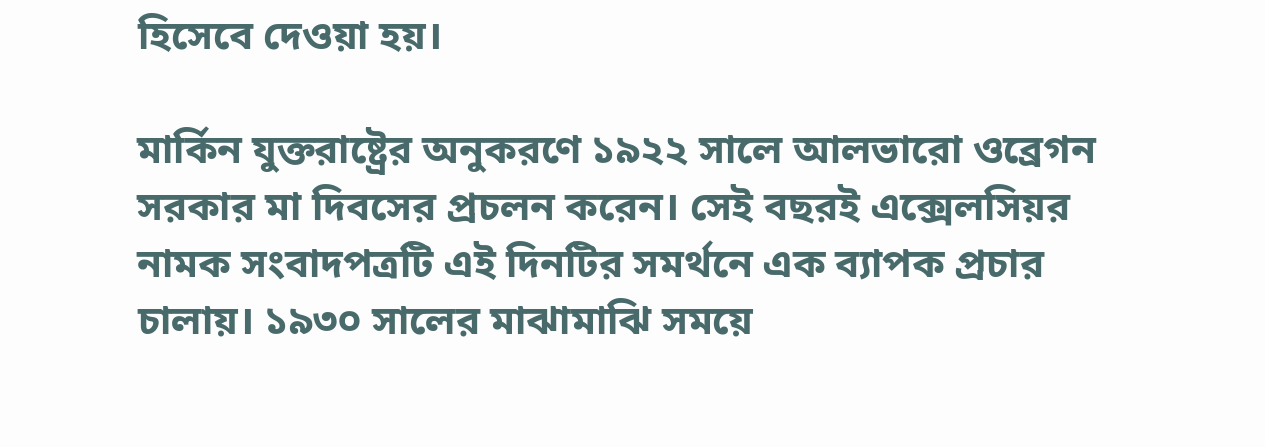হিসেবে দেওয়া হয়।

মার্কিন যুক্তরাষ্ট্রের অনুকরণে ১৯২২ সালে আলভারো ওব্রেগন সরকার মা দিবসের প্রচলন করেন। সেই বছরই এক্সেলসিয়র নামক সংবাদপত্রটি এই দিনটির সমর্থনে এক ব্যাপক প্রচার চালায়। ১৯৩০ সালের মাঝামাঝি সময়ে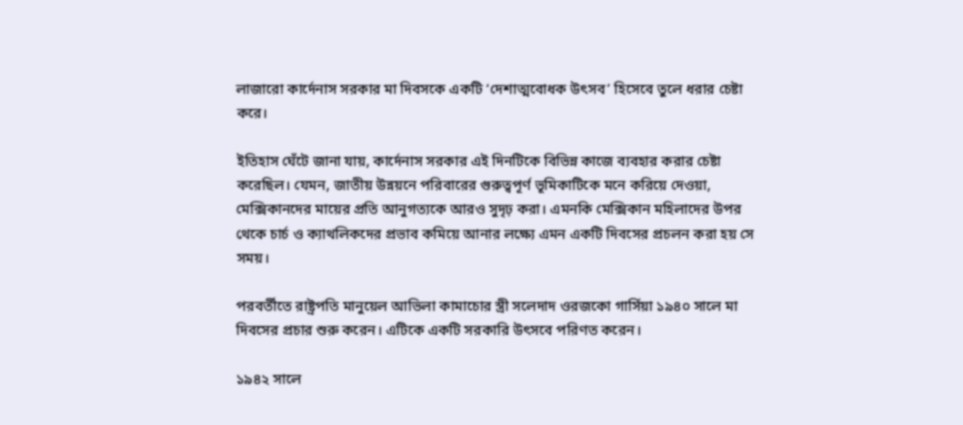লাজারো কার্দেনাস সরকার মা দিবসকে একটি ‘দেশাত্মবোধক উৎসব’ হিসেবে তুলে ধরার চেষ্টা করে।

ইতিহাস ঘেঁটে জানা যায়, কার্দেনাস সরকার এই দিনটিকে বিভিন্ন কাজে ব্যবহার করার চেষ্টা করেছিল। যেমন, জাতীয় উন্নয়নে পরিবারের গুরুত্বপূর্ণ ভূমিকাটিকে মনে করিয়ে দেওয়া, মেক্সিকানদের মায়ের প্রতি আনুগত্যকে আরও সুদৃঢ় করা। এমনকি মেক্সিকান মহিলাদের উপর থেকে চার্চ ও ক্যাথলিকদের প্রভাব কমিয়ে আনার লক্ষ্যে এমন একটি দিবসের প্রচলন করা হয় সে সময়।

পরবর্তীতে রাষ্ট্রপতি মানুয়েল আভিলা কামাচোর স্ত্রী সলেদাদ ওরজকো গার্সিয়া ১৯৪০ সালে মা দিবসের প্রচার শুরু করেন। এটিকে একটি সরকারি উৎসবে পরিণত করেন।

১৯৪২ সালে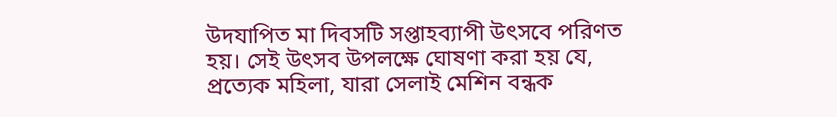উদযাপিত মা দিবসটি সপ্তাহব্যাপী উৎসবে পরিণত হয়। সেই উৎসব উপলক্ষে ঘোষণা করা হয় যে, প্রত্যেক মহিলা, যারা সেলাই মেশিন বন্ধক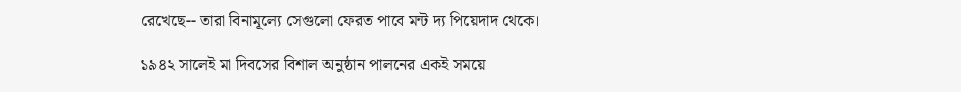রেখেছে-- তারা বিনামূল্যে সেগুলো ফেরত পাবে মন্ট দ্য পিয়েদাদ থেকে।

১৯৪২ সালেই মা দিবসের বিশাল অনুষ্ঠান পালনের একই সময়ে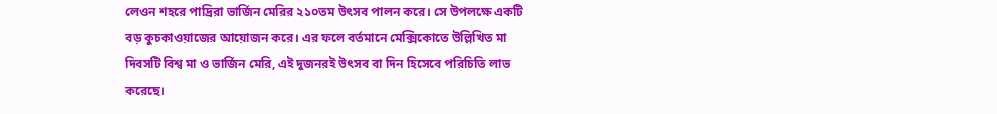লেওন শহরে পাদ্রিরা ভার্জিন মেরির ২১০তম উৎসব পালন করে। সে উপলক্ষে একটি বড় কুচকাওয়াজের আয়োজন করে। এর ফলে বর্তমানে মেক্সিকোতে উল্লিখিত মা দিবসটি বিশ্ব মা ও ভার্জিন মেরি, এই দুজনরই উৎসব বা দিন হিসেবে পরিচিতি লাভ করেছে।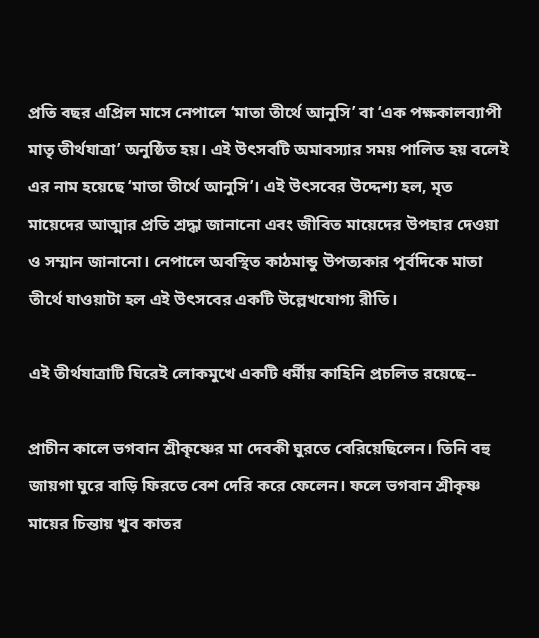প্রতি বছর এপ্রিল মাসে নেপালে ‘মাতা তীর্থে আনুসি’ বা ‘এক পক্ষকালব্যাপী মাতৃ তীর্থযাত্রা’ অনুষ্ঠিত হয়। এই উৎসবটি অমাবস্যার সময় পালিত হয় বলেই এর নাম হয়েছে ‘মাতা তীর্থে আনুসি’। এই উৎসবের উদ্দেশ্য হল, মৃত মায়েদের আত্মার প্রতি শ্রদ্ধা জানানো এবং জীবিত মায়েদের উপহার দেওয়া ও সম্মান জানানো। নেপালে অবস্থিত কাঠমান্ডু উপত্যকার পূর্বদিকে মাতা তীর্থে যাওয়াটা হল এই উৎসবের একটি উল্লেখযোগ্য রীতি।

এই তীর্থযাত্রাটি ঘিরেই লোকমুখে একটি ধর্মীয় কাহিনি প্রচলিত রয়েছে--

প্রাচীন কালে ভগবান শ্রীকৃষ্ণের মা দেবকী ঘুরতে বেরিয়েছিলেন। তিনি বহু জায়গা ঘুরে বাড়ি ফিরতে বেশ দেরি করে ফেলেন। ফলে ভগবান শ্রীকৃষ্ণ মায়ের চিন্তায় খুব কাতর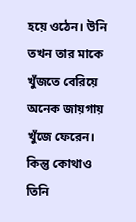হয়ে ওঠেন। উনি তখন তার মাকে খুঁজতে বেরিয়ে অনেক জায়গায় খুঁজে ফেরেন। কিন্তু কোথাও তিনি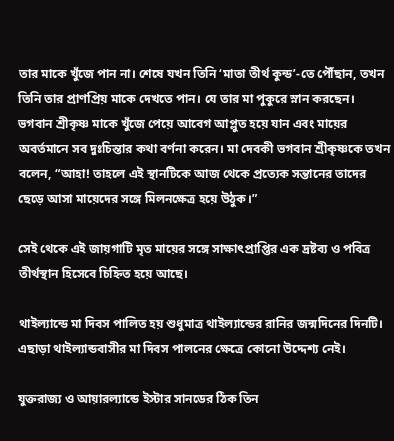তার মাকে খুঁজে পান না। শেষে যখন তিনি ‘মাতা তীর্থ কুন্ড’-তে পৌঁছান, তখন তিনি তার প্রাণপ্রিয় মাকে দেখতে পান। যে তার মা পুকুরে স্নান করছেন। ভগবান শ্রীকৃষ্ণ মাকে খুঁজে পেয়ে আবেগ আপ্লুত হয়ে যান এবং মায়ের অবর্তমানে সব দুঃচিন্তার কথা বর্ণনা করেন। মা দেবকী ভগবান শ্রীকৃষ্ণকে তখন বলেন, “আহা! তাহলে এই স্থানটিকে আজ থেকে প্রত্যেক সন্তানের তাদের ছেড়ে আসা মায়েদের সঙ্গে মিলনক্ষেত্র হয়ে উঠুক।”

সেই থেকে এই জায়গাটি মৃত মায়ের সঙ্গে সাক্ষাৎপ্রাপ্তির এক দ্রষ্টব্য ও পবিত্র তীর্থস্থান হিসেবে চিহ্নিত হয়ে আছে।

থাইল্যান্ডে মা দিবস পালিত হয় শুধুমাত্র থাইল্যান্ডের রানির জন্মদিনের দিনটি। এছাড়া থাইল্যান্ডবাসীর মা দিবস পালনের ক্ষেত্রে কোনো উদ্দেশ্য নেই।

যুক্তরাজ্য ও আয়ারল্যান্ডে ইস্টার সানডের ঠিক তিন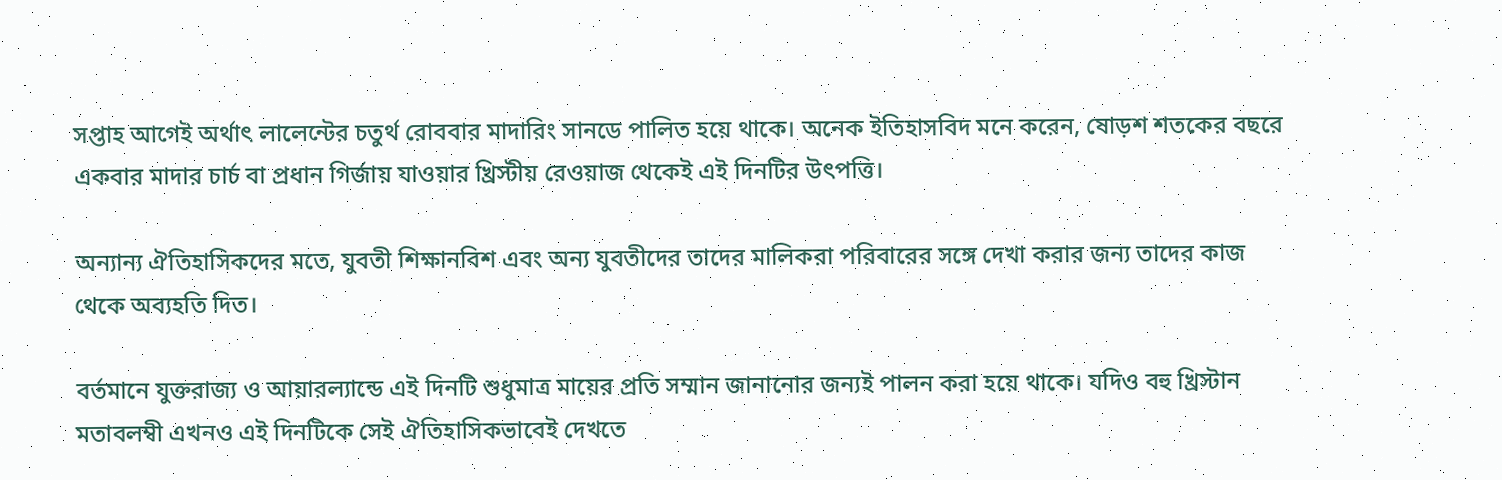সপ্তাহ আগেই অর্থাৎ লালেন্টের চতুর্থ রোববার মাদারিং সানডে পালিত হয়ে থাকে। অনেক ইতিহাসবিদ মনে করেন, ষোড়শ শতকের বছরে একবার মাদার চার্চ বা প্রধান গির্জায় যাওয়ার খ্রিস্টীয় রেওয়াজ থেকেই এই দিনটির উৎপত্তি।

অন্যান্য ঐতিহাসিকদের মতে, যুবতী শিক্ষানবিশ এবং অন্য যুবতীদের তাদের মালিকরা পরিবারের সঙ্গে দেখা করার জন্য তাদের কাজ থেকে অব্যহতি দিত।

বর্তমানে যুক্তরাজ্য ও আয়ারল্যান্ডে এই দিনটি শুধুমাত্র মায়ের প্রতি সম্মান জানানোর জন্যই পালন করা হয়ে থাকে। যদিও বহু খ্রিস্টান মতাবলম্বী এখনও এই দিনটিকে সেই ঐতিহাসিকভাবেই দেখতে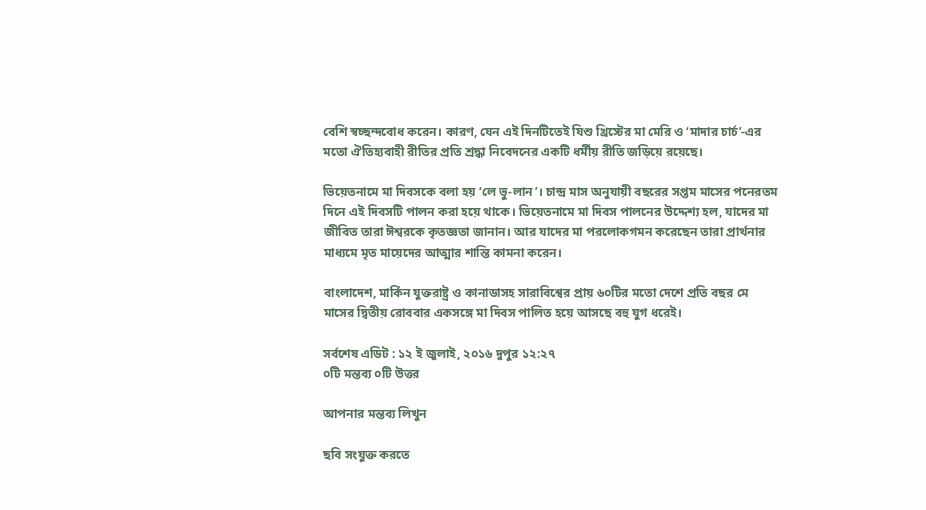বেশি স্বচ্ছন্দবোধ করেন। কারণ, যেন এই দিনটিতেই যিশু খ্রিস্টের মা মেরি ও ‘মাদার চার্চ’-এর মতো ঐতিহ্যবাহী রীতির প্রতি শ্রদ্ধা নিবেদনের একটি ধর্মীয় রীতি জড়িয়ে রয়েছে।

ভিয়েতনামে মা দিবসকে বলা হয় ‘লে ভু-লান’। চান্দ্র মাস অনুযায়ী বছরের সপ্তম মাসের পনেরতম দিনে এই দিবসটি পালন করা হয়ে থাকে। ভিয়েতনামে মা দিবস পালনের উদ্দেশ্য হল, যাদের মা জীবিত তারা ঈশ্বরকে কৃতজ্ঞতা জানান। আর যাদের মা পরলোকগমন করেছেন তারা প্রার্থনার মাধ্যমে মৃত মায়েদের আত্মার শান্তি কামনা করেন।

বাংলাদেশ, মার্কিন যুক্তরাষ্ট্র ও কানাডাসহ সারাবিশ্বের প্রায় ৬০টির মতো দেশে প্রতি বছর মে মাসের দ্বিতীয় রোববার একসঙ্গে মা দিবস পালিত হয়ে আসছে বহু যুগ ধরেই।

সর্বশেষ এডিট : ১২ ই জুলাই, ২০১৬ দুপুর ১২:২৭
০টি মন্তব্য ০টি উত্তর

আপনার মন্তব্য লিখুন

ছবি সংযুক্ত করতে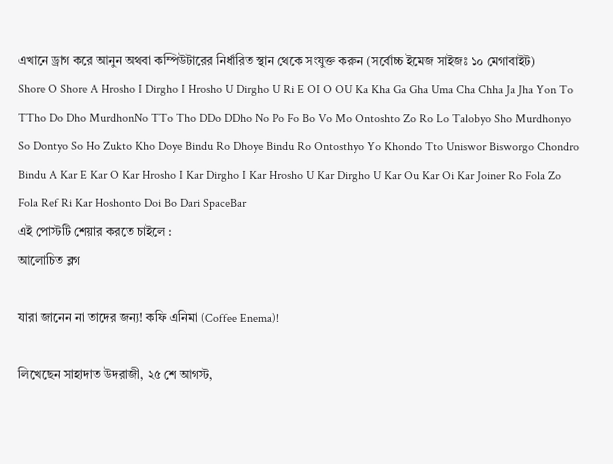এখানে ড্রাগ করে আনুন অথবা কম্পিউটারের নির্ধারিত স্থান থেকে সংযুক্ত করুন (সর্বোচ্চ ইমেজ সাইজঃ ১০ মেগাবাইট)
Shore O Shore A Hrosho I Dirgho I Hrosho U Dirgho U Ri E OI O OU Ka Kha Ga Gha Uma Cha Chha Ja Jha Yon To TTho Do Dho MurdhonNo TTo Tho DDo DDho No Po Fo Bo Vo Mo Ontoshto Zo Ro Lo Talobyo Sho Murdhonyo So Dontyo So Ho Zukto Kho Doye Bindu Ro Dhoye Bindu Ro Ontosthyo Yo Khondo Tto Uniswor Bisworgo Chondro Bindu A Kar E Kar O Kar Hrosho I Kar Dirgho I Kar Hrosho U Kar Dirgho U Kar Ou Kar Oi Kar Joiner Ro Fola Zo Fola Ref Ri Kar Hoshonto Doi Bo Dari SpaceBar
এই পোস্টটি শেয়ার করতে চাইলে :
আলোচিত ব্লগ

যারা জানেন না তাদের জন্য! কফি এনিমা (Coffee Enema)!

লিখেছেন সাহাদাত উদরাজী, ২৫ শে আগস্ট,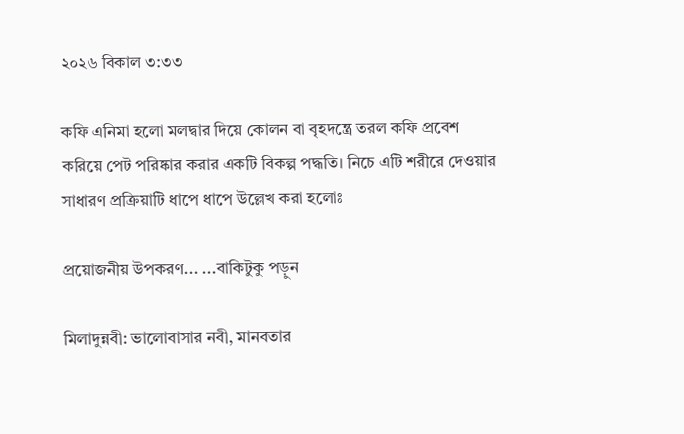২০২৬ বিকাল ৩:৩৩

কফি এনিমা হলো মলদ্বার দিয়ে কোলন বা বৃহদন্ত্রে তরল কফি প্রবেশ করিয়ে পেট পরিষ্কার করার একটি বিকল্প পদ্ধতি। নিচে এটি শরীরে দেওয়ার সাধারণ প্রক্রিয়াটি ধাপে ধাপে উল্লেখ করা হলোঃ

প্রয়োজনীয় উপকরণ... ...বাকিটুকু পড়ুন

মিলাদুন্নবী: ভালোবাসার নবী, মানবতার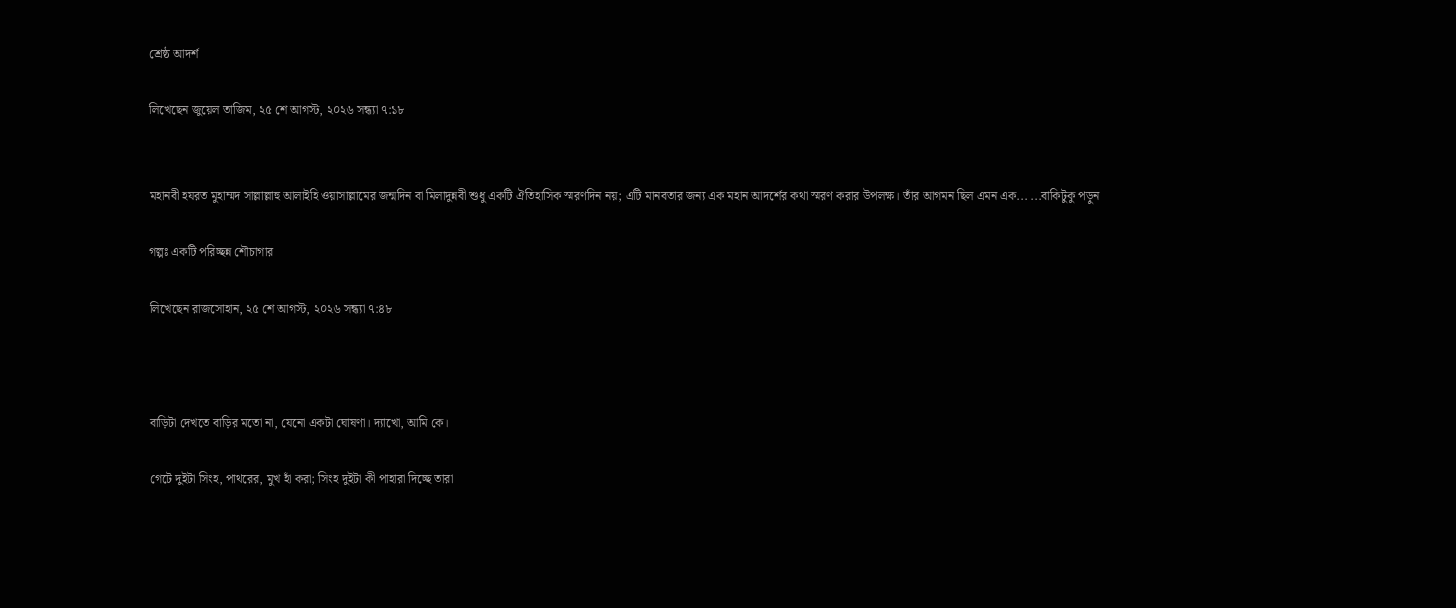শ্রেষ্ঠ আদর্শ

লিখেছেন জুয়েল তাজিম, ২৫ শে আগস্ট, ২০২৬ সন্ধ্যা ৭:১৮


মহানবী হযরত মুহাম্মদ সাল্লাল্লাহু আলাইহি ওয়াসাল্লামের জন্মদিন বা মিলাদুন্নবী শুধু একটি ঐতিহাসিক স্মরণদিন নয়; এটি মানবতার জন্য এক মহান আদর্শের কথা স্মরণ করার উপলক্ষ। তাঁর আগমন ছিল এমন এক... ...বাকিটুকু পড়ুন

গল্পঃ একটি পরিচ্ছন্ন শৌচাগার

লিখেছেন রাজসোহান, ২৫ শে আগস্ট, ২০২৬ সন্ধ্যা ৭:৪৮



বাড়িটা দেখতে বাড়ির মতো না, যেনো একটা ঘোষণা। দ্যাখো, আমি কে।

গেটে দুইটা সিংহ, পাথরের, মুখ হাঁ করা; সিংহ দুইটা কী পাহারা দিচ্ছে তারা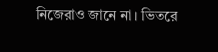নিজেরাও জানে না। ভিতরে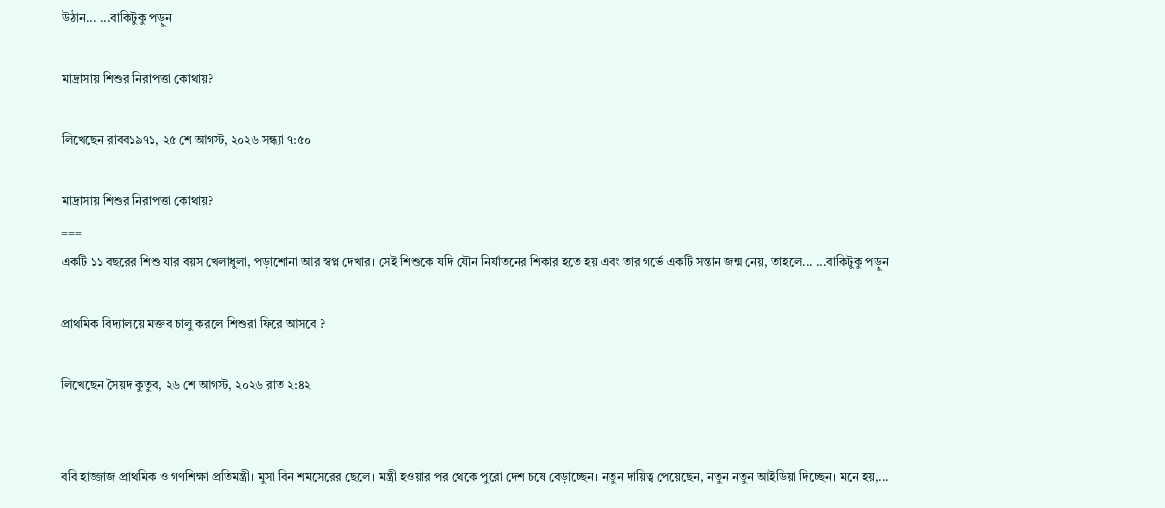উঠান... ...বাকিটুকু পড়ুন

মাদ্রাসায় শিশুর নিরাপত্তা কোথায়?

লিখেছেন রাবব১৯৭১, ২৫ শে আগস্ট, ২০২৬ সন্ধ্যা ৭:৫০

মাদ্রাসায় শিশুর নিরাপত্তা কোথায়?
===
একটি ১১ বছরের শিশু যার বয়স খেলাধুলা, পড়াশোনা আর স্বপ্ন দেখার। সেই শিশুকে যদি যৌন নির্যাতনের শিকার হতে হয় এবং তার গর্ভে একটি সন্তান জন্ম নেয়, তাহলে... ...বাকিটুকু পড়ুন

প্রাথমিক বিদ্যালয়ে মক্তব চালু করলে শিশুরা ফিরে আসবে ?

লিখেছেন সৈয়দ কুতুব, ২৬ শে আগস্ট, ২০২৬ রাত ২:৪২


ববি হাজ্জাজ প্রাথমিক ও গণশিক্ষা প্রতিমন্ত্রী। মুসা বিন শমসেরের ছেলে। মন্ত্রী হওয়ার পর থেকে পুরো দেশ চষে বেড়াচ্ছেন। নতুন দায়িত্ব পেয়েছেন, নতুন নতুন আইডিয়া দিচ্ছেন। মনে হয়,...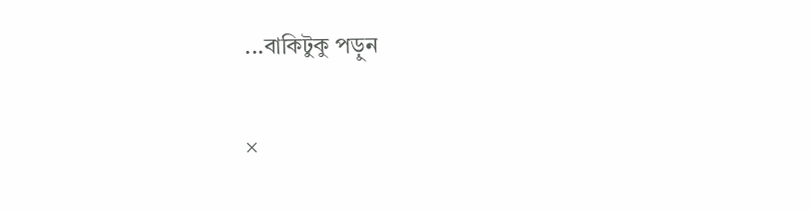...বাকিটুকু পড়ুন

×